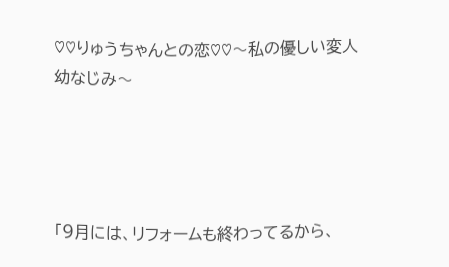♡♡りゅうちゃんとの恋♡♡〜私の優しい変人幼なじみ〜




「9月には、リフォームも終わってるから、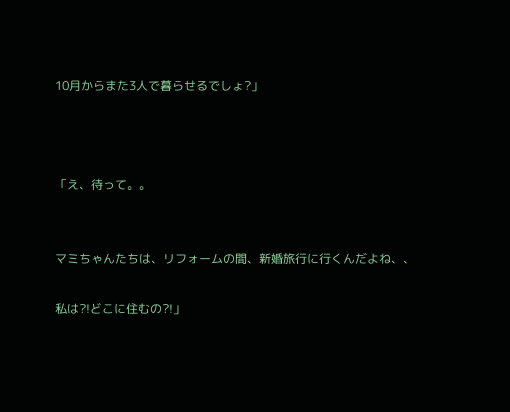10月からまた3人で暮らせるでしょ?」



「え、待って。。


マミちゃんたちは、リフォームの間、新婚旅行に行くんだよね、、

私は?!どこに住むの?!」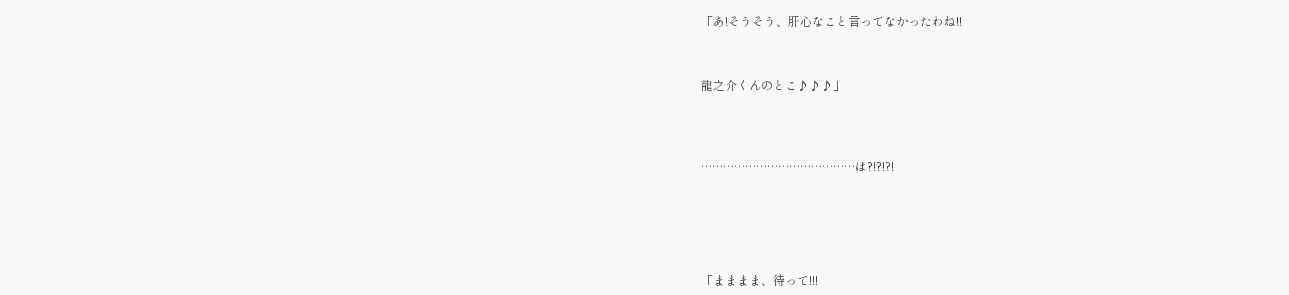「あ!そうそう、肝心なこと言ってなかったわね!!



龍之介くんのとこ♪♪♪」




……………………………………は?!?!?!






「まままま、待って!!!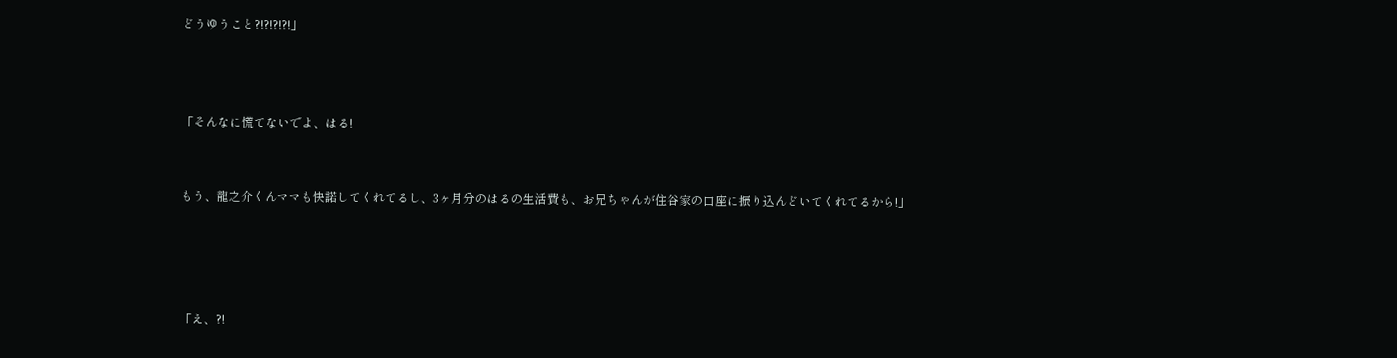どうゆうこと?!?!?!?!」



「そんなに慌てないでよ、はる!


もう、龍之介くんママも快諾してくれてるし、3ヶ月分のはるの生活費も、お兄ちゃんが住谷家の口座に振り込んどいてくれてるから!」




「え、?!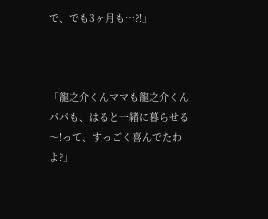で、でも3ヶ月も…?!」



「龍之介くんママも龍之介くんパパも、はると一緒に暮らせる〜!って、すっごく喜んでたわよ?」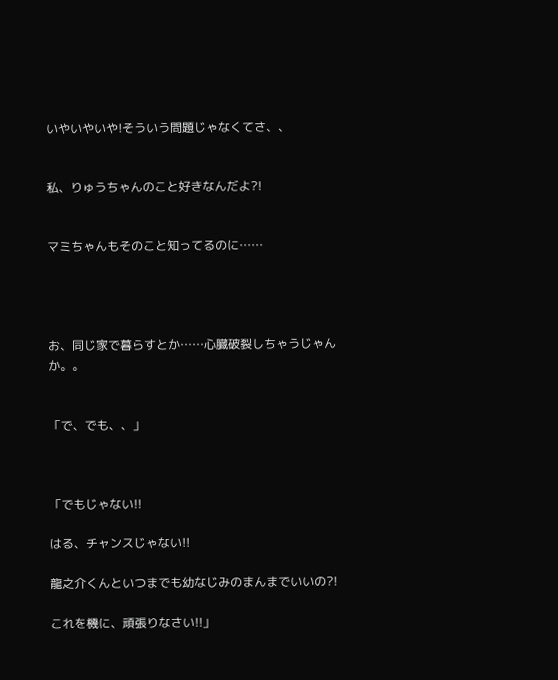いやいやいや!そういう問題じゃなくてさ、、


私、りゅうちゃんのこと好きなんだよ?!


マミちゃんもそのこと知ってるのに……




お、同じ家で暮らすとか……心臓破裂しちゃうじゃんか。。


「で、でも、、」



「でもじゃない!!

はる、チャンスじゃない!!

龍之介くんといつまでも幼なじみのまんまでいいの?!

これを機に、頑張りなさい!!」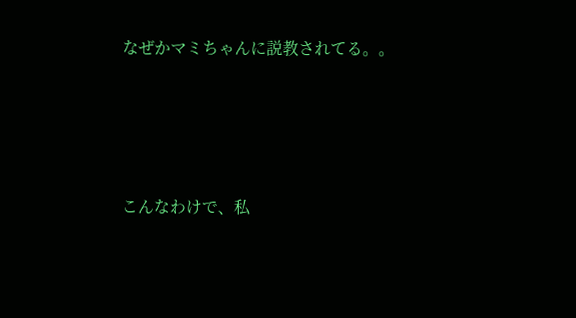なぜかマミちゃんに説教されてる。。




こんなわけで、私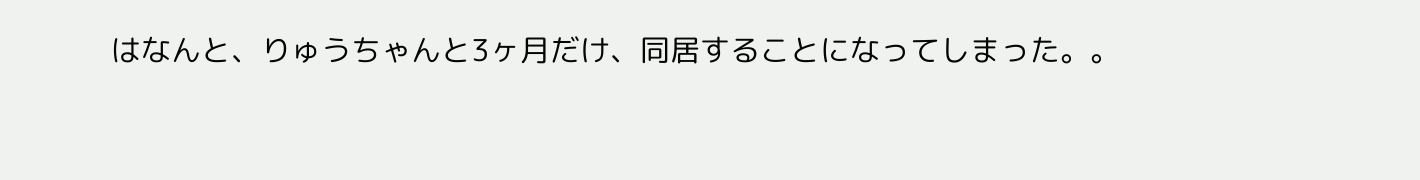はなんと、りゅうちゃんと3ヶ月だけ、同居することになってしまった。。